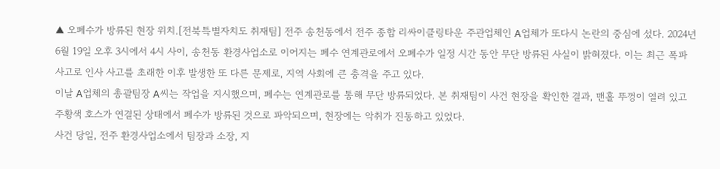▲ 오폐수가 방류된 현장 위치.[전북특별자치도 취재팀] 전주 송천동에서 전주 종합 리싸이클링타운 주관업체인 A업체가 또다시 논란의 중심에 섰다. 2024년 6월 19일 오후 3시에서 4시 사이, 송천동 환경사업소로 이어지는 폐수 연계관로에서 오폐수가 일정 시간 동안 무단 방류된 사실이 밝혀졌다. 이는 최근 폭파 사고로 인사 사고를 초래한 이후 발생한 또 다른 문제로, 지역 사회에 큰 충격을 주고 있다.
이날 A업체의 총괄팀장 A씨는 작업을 지시했으며, 폐수는 연계관로를 통해 무단 방류되었다. 본 취재팀이 사건 현장을 확인한 결과, 맨홀 뚜껑이 열려 있고 주황색 호스가 연결된 상태에서 폐수가 방류된 것으로 파악되으며, 현장에는 악취가 진동하고 있었다.
사건 당일, 전주 환경사업소에서 팀장과 소장, 지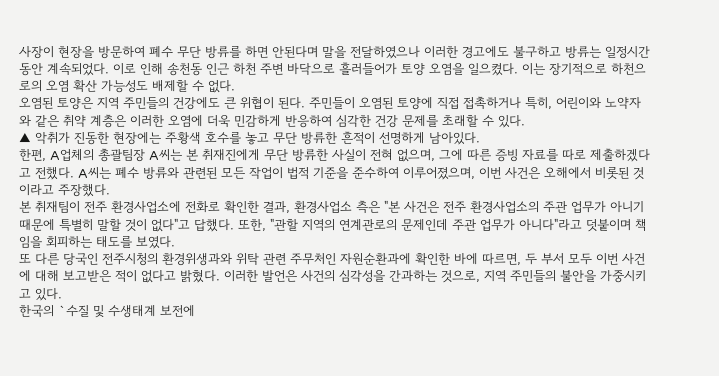사장이 현장을 방문하여 폐수 무단 방류를 하면 안된다며 말을 전달하였으나 이러한 경고에도 불구하고 방류는 일정시간 동안 계속되었다. 이로 인해 송천동 인근 하천 주변 바닥으로 흘러들어가 토양 오염을 일으켰다. 이는 장기적으로 하천으로의 오염 확산 가능성도 배제할 수 없다.
오염된 토양은 지역 주민들의 건강에도 큰 위협이 된다. 주민들이 오염된 토양에 직접 접촉하거나 특히, 어린이와 노약자와 같은 취약 계층은 이러한 오염에 더욱 민감하게 반응하여 심각한 건강 문제를 초래할 수 있다.
▲ 악취가 진동한 현장에는 주황색 호수를 놓고 무단 방류한 흔적이 선명하게 남아있다.
한편, A업체의 총괄팀장 A씨는 본 취재진에게 무단 방류한 사실이 전혀 없으며, 그에 따른 증빙 자료를 따로 제출하겠다고 전했다. A씨는 폐수 방류와 관련된 모든 작업이 법적 기준을 준수하여 이루어졌으며, 이번 사건은 오해에서 비롯된 것이라고 주장했다.
본 취재팀이 전주 환경사업소에 전화로 확인한 결과, 환경사업소 측은 "본 사건은 전주 환경사업소의 주관 업무가 아니기 때문에 특별히 말할 것이 없다"고 답했다. 또한, "관할 지역의 연계관로의 문제인데 주관 업무가 아니다"라고 덧붙이며 책임을 회피하는 태도를 보였다.
또 다른 당국인 전주시청의 환경위생과와 위탁 관련 주무처인 자원순환과에 확인한 바에 따르면, 두 부서 모두 이번 사건에 대해 보고받은 적이 없다고 밝혔다. 이러한 발언은 사건의 심각성을 간과하는 것으로, 지역 주민들의 불안을 가중시키고 있다.
한국의 `수질 및 수생태계 보전에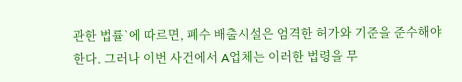관한 법률`에 따르면, 폐수 배출시설은 엄격한 허가와 기준을 준수해야 한다. 그러나 이번 사건에서 A업체는 이러한 법령을 무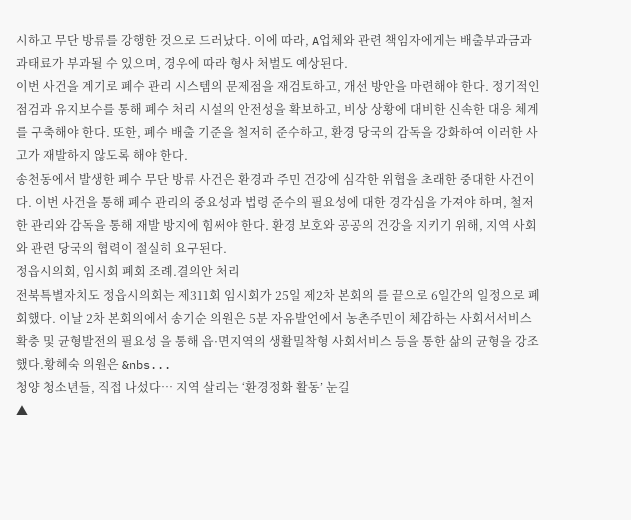시하고 무단 방류를 강행한 것으로 드러났다. 이에 따라, A업체와 관련 책임자에게는 배출부과금과 과태료가 부과될 수 있으며, 경우에 따라 형사 처벌도 예상된다.
이번 사건을 계기로 폐수 관리 시스템의 문제점을 재검토하고, 개선 방안을 마련해야 한다. 정기적인 점검과 유지보수를 통해 폐수 처리 시설의 안전성을 확보하고, 비상 상황에 대비한 신속한 대응 체계를 구축해야 한다. 또한, 폐수 배출 기준을 철저히 준수하고, 환경 당국의 감독을 강화하여 이러한 사고가 재발하지 않도록 해야 한다.
송천동에서 발생한 폐수 무단 방류 사건은 환경과 주민 건강에 심각한 위협을 초래한 중대한 사건이다. 이번 사건을 통해 폐수 관리의 중요성과 법령 준수의 필요성에 대한 경각심을 가져야 하며, 철저한 관리와 감독을 통해 재발 방지에 힘써야 한다. 환경 보호와 공공의 건강을 지키기 위해, 지역 사회와 관련 당국의 협력이 절실히 요구된다.
정읍시의회, 임시회 폐회 조례.결의안 처리
전북특별자치도 정읍시의회는 제311회 임시회가 25일 제2차 본회의 를 끝으로 6일간의 일정으로 폐회했다. 이날 2차 본회의에서 송기순 의원은 5분 자유발언에서 농촌주민이 체감하는 사회서서비스 확충 및 균형발전의 필요성 을 통해 읍·면지역의 생활밀착형 사회서비스 등을 통한 삶의 균형을 강조했다.황혜숙 의원은 &nbs...
청양 청소년들, 직접 나섰다… 지역 살리는 ‘환경정화 활동’ 눈길
▲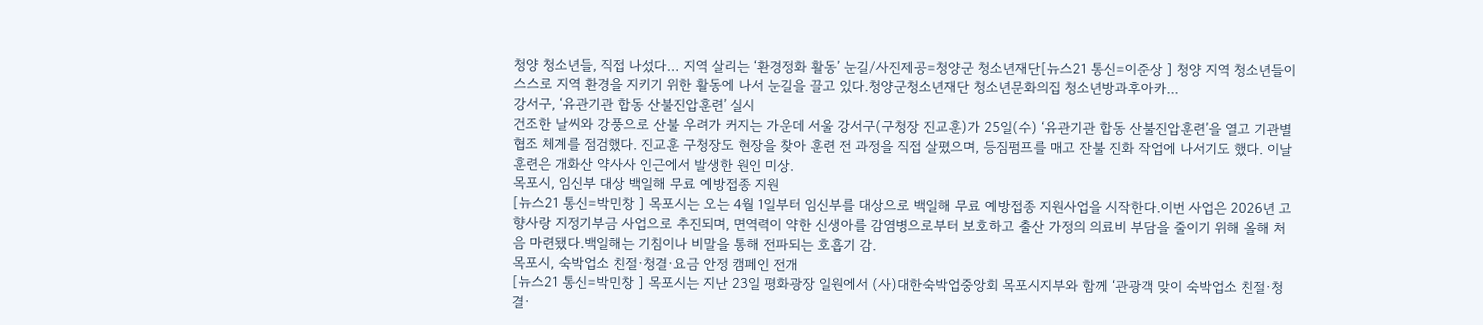청양 청소년들, 직접 나섰다… 지역 살리는 ‘환경정화 활동’ 눈길/사진제공=청양군 청소년재단[뉴스21 통신=이준상 ] 청양 지역 청소년들이 스스로 지역 환경을 지키기 위한 활동에 나서 눈길을 끌고 있다.청양군청소년재단 청소년문화의집 청소년방과후아카...
강서구, ‘유관기관 합동 산불진압훈련’ 실시
건조한 날씨와 강풍으로 산불 우려가 커지는 가운데 서울 강서구(구청장 진교훈)가 25일(수) ‘유관기관 합동 산불진압훈련’을 열고 기관별 협조 체계를 점검했다. 진교훈 구청장도 현장을 찾아 훈련 전 과정을 직접 살폈으며, 등짐펌프를 매고 잔불 진화 작업에 나서기도 했다. 이날 훈련은 개화산 약사사 인근에서 발생한 원인 미상.
목포시, 임신부 대상 백일해 무료 예방접종 지원
[뉴스21 통신=박민창 ] 목포시는 오는 4월 1일부터 임신부를 대상으로 백일해 무료 예방접종 지원사업을 시작한다.이번 사업은 2026년 고향사랑 지정기부금 사업으로 추진되며, 면역력이 약한 신생아를 감염병으로부터 보호하고 출산 가정의 의료비 부담을 줄이기 위해 올해 처음 마련됐다.백일해는 기침이나 비말을 통해 전파되는 호흡기 감.
목포시, 숙박업소 친절·청결·요금 안정 캠페인 전개
[뉴스21 통신=박민창 ] 목포시는 지난 23일 평화광장 일원에서 (사)대한숙박업중앙회 목포시지부와 함께 ‘관광객 맞이 숙박업소 친절·청결·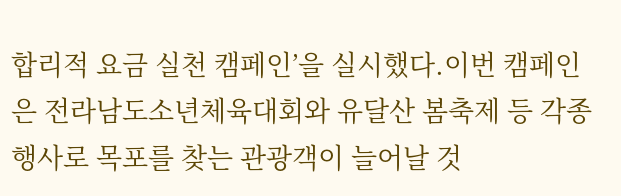합리적 요금 실천 캠페인’을 실시했다.이번 캠페인은 전라남도소년체육대회와 유달산 봄축제 등 각종 행사로 목포를 찾는 관광객이 늘어날 것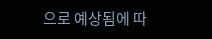으로 예상됨에 따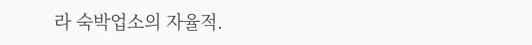라 숙박업소의 자율적.